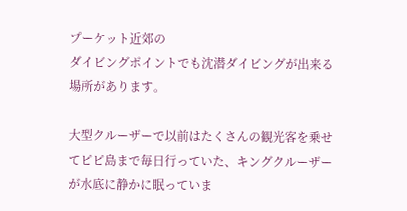プーケット近郊の
ダイビングポイントでも沈潜ダイビングが出来る場所があります。

大型クルーザーで以前はたくさんの観光客を乗せてピピ島まで毎日行っていた、キングクルーザーが水底に静かに眠っていま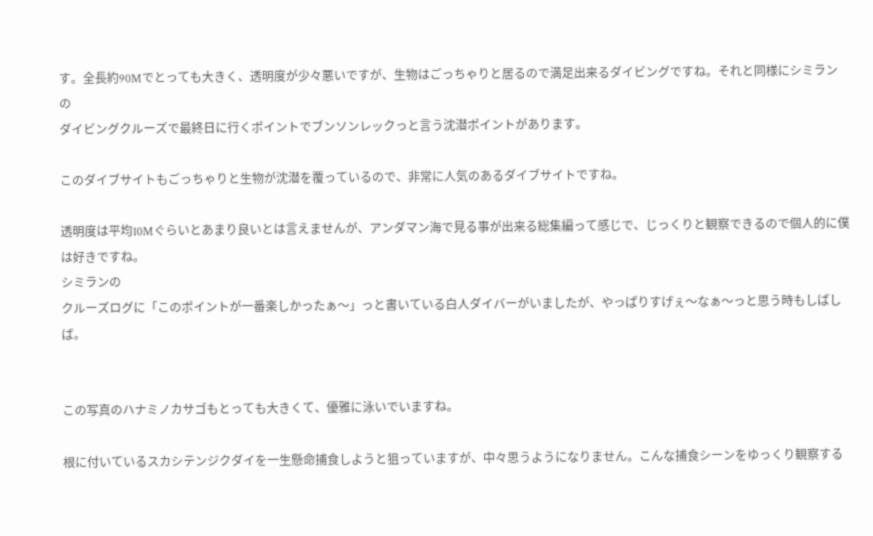す。全長約90Mでとっても大きく、透明度が少々悪いですが、生物はごっちゃりと居るので満足出来るダイビングですね。それと同様にシミランの
ダイビングクルーズで最終日に行くポイントでブンソンレックっと言う沈潜ポイントがあります。

このダイブサイトもごっちゃりと生物が沈潜を覆っているので、非常に人気のあるダイブサイトですね。

透明度は平均10Mぐらいとあまり良いとは言えませんが、アンダマン海で見る事が出来る総集編って感じで、じっくりと観察できるので個人的に僕は好きですね。
シミランの
クルーズログに「このポイントが一番楽しかったぁ〜」っと書いている白人ダイバーがいましたが、やっぱりすげぇ〜なぁ〜っと思う時もしばしば。


この写真のハナミノカサゴもとっても大きくて、優雅に泳いでいますね。

根に付いているスカシテンジクダイを一生懸命捕食しようと狙っていますが、中々思うようになりません。こんな捕食シーンをゆっくり観察する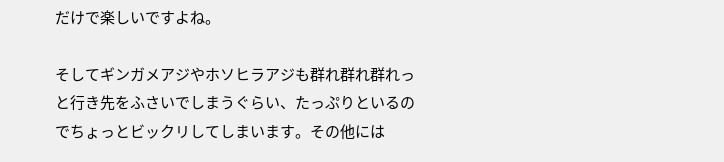だけで楽しいですよね。

そしてギンガメアジやホソヒラアジも群れ群れ群れっと行き先をふさいでしまうぐらい、たっぷりといるのでちょっとビックリしてしまいます。その他には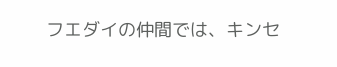フエダイの仲間では、キンセ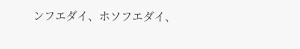ンフエダイ、ホソフエダイ、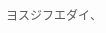ヨスジフエダイ、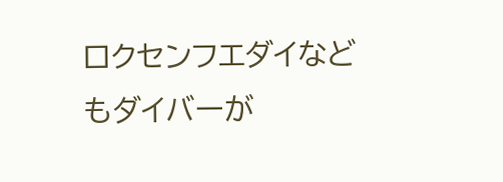ロクセンフエダイなどもダイバーが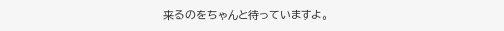来るのをちゃんと待っていますよ。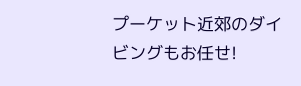プーケット近郊のダイビングもお任せ!